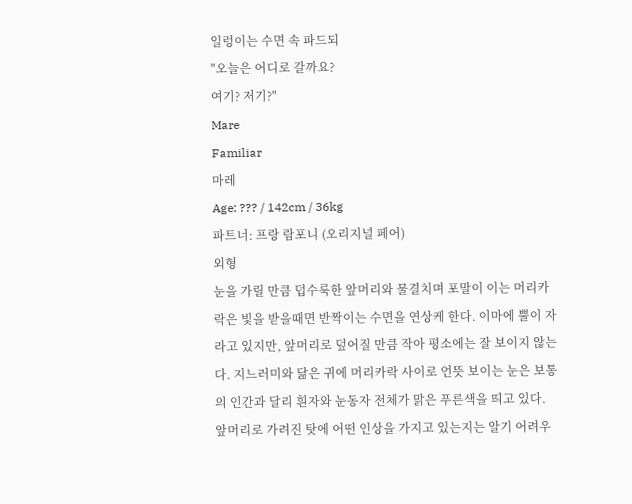일렁이는 수면 속 파드되
"오늘은 어디로 갈까요?
여기? 저기?"
Mare
Familiar
마레
Age: ??? / 142cm / 36kg
파트너: 프랑 람포니 (오리지널 페어)
외형
눈을 가릴 만큼 덥수룩한 앞머리와 물결치며 포말이 이는 머리카락은 빛을 받을때면 반짝이는 수면을 연상케 한다. 이마에 뿔이 자라고 있지만, 앞머리로 덮어질 만큼 작아 평소에는 잘 보이지 않는다. 지느러미와 닮은 귀에 머리카락 사이로 언뜻 보이는 눈은 보통의 인간과 달리 흰자와 눈동자 전체가 맑은 푸른색을 띄고 있다.
앞머리로 가려진 탓에 어떤 인상을 가지고 있는지는 알기 어려우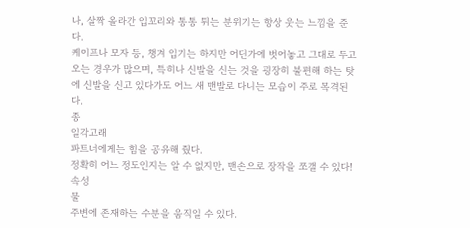나, 살짝 올라간 입꼬리와 통통 튀는 분위기는 항상 웃는 느낌을 준다.
케이프나 모자 등, 챙겨 입기는 하지만 어딘가에 벗어놓고 그대로 두고 오는 경우가 많으며, 특히나 신발을 신는 것을 굉장히 불편해 하는 탓에 신발을 신고 있다가도 어느 새 맨발로 다니는 모습이 주로 목격된다.
종
일각고래
파트너에게는 힘을 공유해 줬다.
정확히 어느 정도인지는 알 수 없지만, 맨손으로 장작을 쪼갤 수 있다!
속성
물
주변에 존재하는 수분을 움직일 수 있다.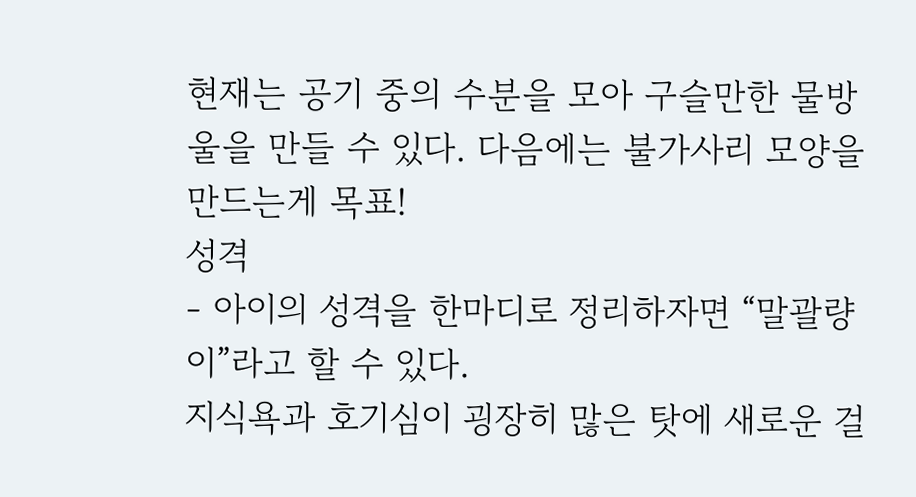현재는 공기 중의 수분을 모아 구슬만한 물방울을 만들 수 있다. 다음에는 불가사리 모양을 만드는게 목표!
성격
- 아이의 성격을 한마디로 정리하자면 “말괄량이”라고 할 수 있다.
지식욕과 호기심이 굉장히 많은 탓에 새로운 걸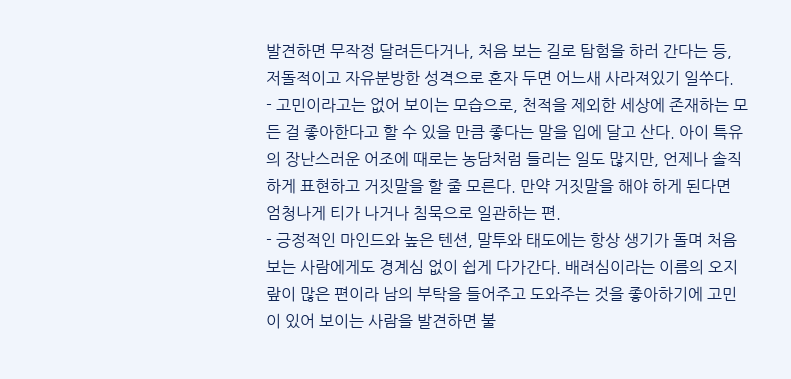발견하면 무작정 달려든다거나, 처음 보는 길로 탐험을 하러 간다는 등, 저돌적이고 자유분방한 성격으로 혼자 두면 어느새 사라져있기 일쑤다.
- 고민이라고는 없어 보이는 모습으로, 천적을 제외한 세상에 존재하는 모든 걸 좋아한다고 할 수 있을 만큼 좋다는 말을 입에 달고 산다. 아이 특유의 장난스러운 어조에 때로는 농담처럼 들리는 일도 많지만, 언제나 솔직하게 표현하고 거짓말을 할 줄 모른다. 만약 거짓말을 해야 하게 된다면 엄청나게 티가 나거나 침묵으로 일관하는 편.
- 긍정적인 마인드와 높은 텐션, 말투와 태도에는 항상 생기가 돌며 처음 보는 사람에게도 경계심 없이 쉽게 다가간다. 배려심이라는 이름의 오지랖이 많은 편이라 남의 부탁을 들어주고 도와주는 것을 좋아하기에 고민이 있어 보이는 사람을 발견하면 불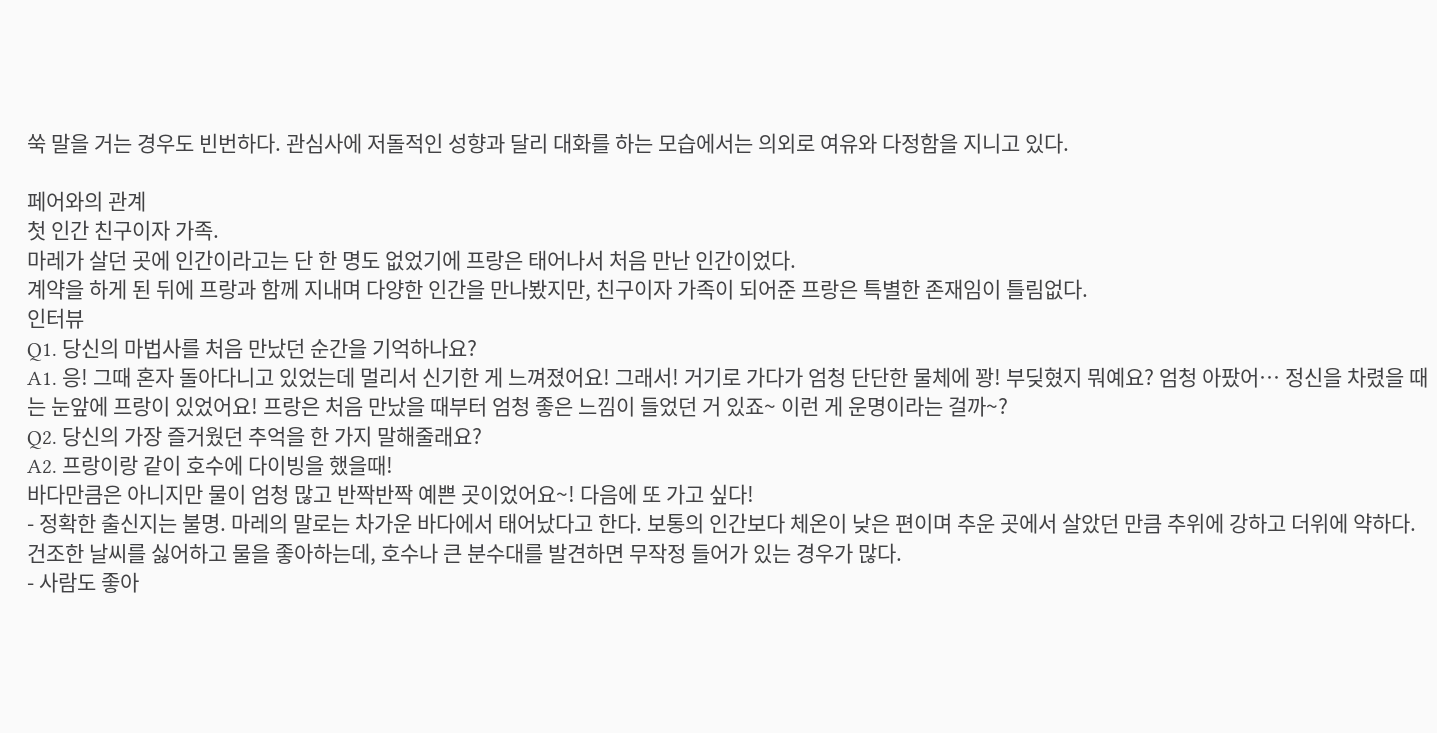쑥 말을 거는 경우도 빈번하다. 관심사에 저돌적인 성향과 달리 대화를 하는 모습에서는 의외로 여유와 다정함을 지니고 있다.

페어와의 관계
첫 인간 친구이자 가족.
마레가 살던 곳에 인간이라고는 단 한 명도 없었기에 프랑은 태어나서 처음 만난 인간이었다.
계약을 하게 된 뒤에 프랑과 함께 지내며 다양한 인간을 만나봤지만, 친구이자 가족이 되어준 프랑은 특별한 존재임이 틀림없다.
인터뷰
Q1. 당신의 마법사를 처음 만났던 순간을 기억하나요?
A1. 응! 그때 혼자 돌아다니고 있었는데 멀리서 신기한 게 느껴졌어요! 그래서! 거기로 가다가 엄청 단단한 물체에 꽝! 부딪혔지 뭐예요? 엄청 아팠어… 정신을 차렸을 때는 눈앞에 프랑이 있었어요! 프랑은 처음 만났을 때부터 엄청 좋은 느낌이 들었던 거 있죠~ 이런 게 운명이라는 걸까~?
Q2. 당신의 가장 즐거웠던 추억을 한 가지 말해줄래요?
A2. 프랑이랑 같이 호수에 다이빙을 했을때!
바다만큼은 아니지만 물이 엄청 많고 반짝반짝 예쁜 곳이었어요~! 다음에 또 가고 싶다!
- 정확한 출신지는 불명. 마레의 말로는 차가운 바다에서 태어났다고 한다. 보통의 인간보다 체온이 낮은 편이며 추운 곳에서 살았던 만큼 추위에 강하고 더위에 약하다. 건조한 날씨를 싫어하고 물을 좋아하는데, 호수나 큰 분수대를 발견하면 무작정 들어가 있는 경우가 많다.
- 사람도 좋아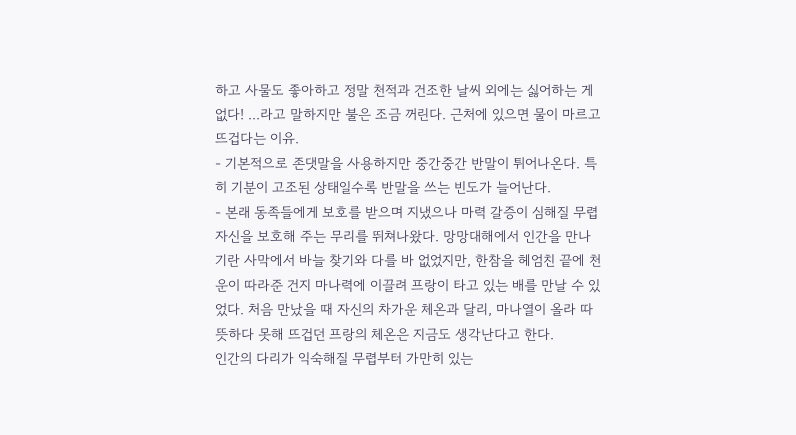하고 사물도 좋아하고 정말 천적과 건조한 날씨 외에는 싫어하는 게 없다! ...라고 말하지만 불은 조금 꺼린다. 근처에 있으면 물이 마르고 뜨겁다는 이유.
- 기본적으로 존댓말을 사용하지만 중간중간 반말이 튀어나온다. 특히 기분이 고조된 상태일수록 반말을 쓰는 빈도가 늘어난다.
- 본래 동족들에게 보호를 받으며 지냈으나 마력 갈증이 심해질 무렵 자신을 보호해 주는 무리를 뛰쳐나왔다. 망망대해에서 인간을 만나기란 사막에서 바늘 찾기와 다를 바 없었지만, 한참을 헤엄친 끝에 천운이 따라준 건지 마나력에 이끌려 프랑이 타고 있는 배를 만날 수 있었다. 처음 만났을 때 자신의 차가운 체온과 달리, 마나열이 올라 따뜻하다 못해 뜨겁던 프랑의 체온은 지금도 생각난다고 한다.
인간의 다리가 익숙해질 무렵부터 가만히 있는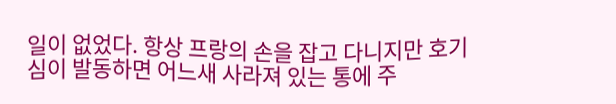일이 없었다. 항상 프랑의 손을 잡고 다니지만 호기심이 발동하면 어느새 사라져 있는 통에 주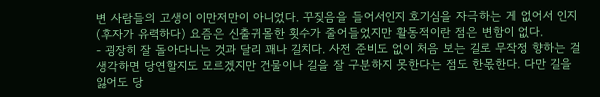변 사람들의 고생이 이만저만이 아니었다. 꾸짖음을 들어서인지 호기심을 자극하는 게 없어서 인지(후자가 유력하다) 요즘은 신출귀몰한 횟수가 줄어들었지만 활동적이란 점은 변함이 없다.
- 굉장히 잘 돌아다니는 것과 달리 꽤나 길치다. 사전 준비도 없이 처음 보는 길로 무작정 향하는 걸 생각하면 당연할지도 모르겠지만 건물이나 길을 잘 구분하지 못한다는 점도 한몫한다. 다만 길을 잃어도 당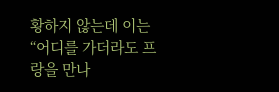황하지 않는데 이는 “어디를 가더라도 프랑을 만나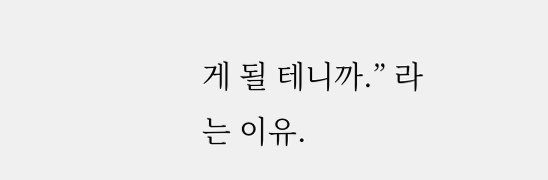게 될 테니까.” 라는 이유.